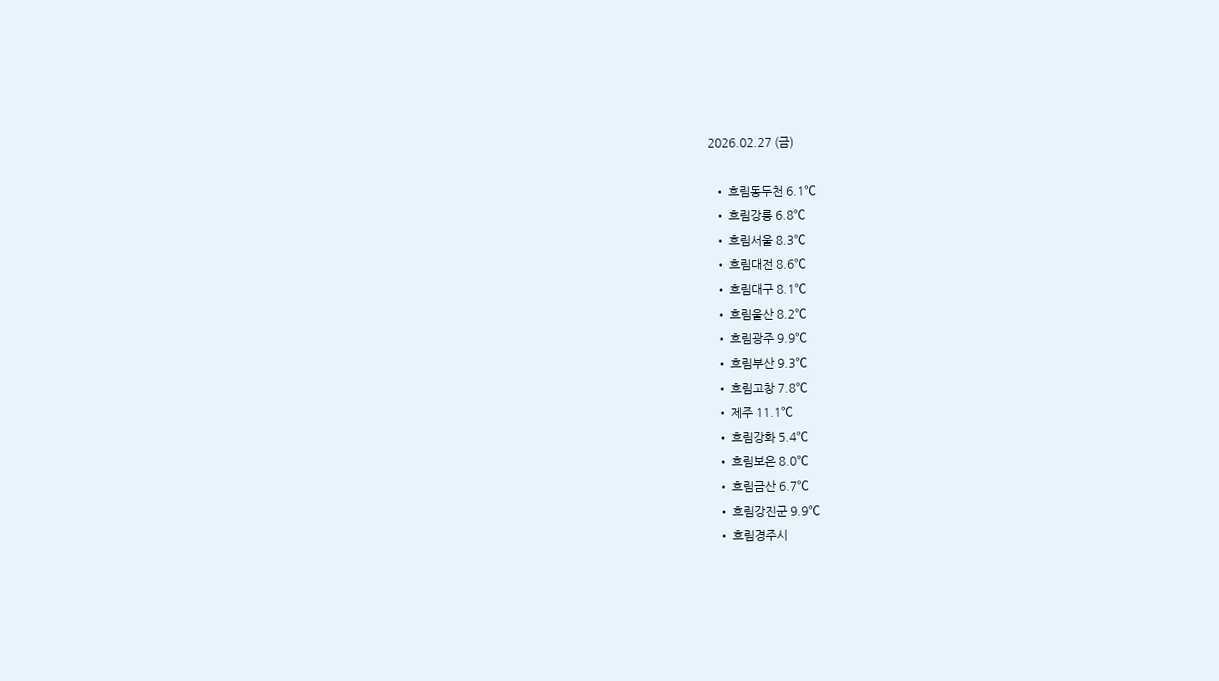2026.02.27 (금)

  • 흐림동두천 6.1℃
  • 흐림강릉 6.8℃
  • 흐림서울 8.3℃
  • 흐림대전 8.6℃
  • 흐림대구 8.1℃
  • 흐림울산 8.2℃
  • 흐림광주 9.9℃
  • 흐림부산 9.3℃
  • 흐림고창 7.8℃
  • 제주 11.1℃
  • 흐림강화 5.4℃
  • 흐림보은 8.0℃
  • 흐림금산 6.7℃
  • 흐림강진군 9.9℃
  • 흐림경주시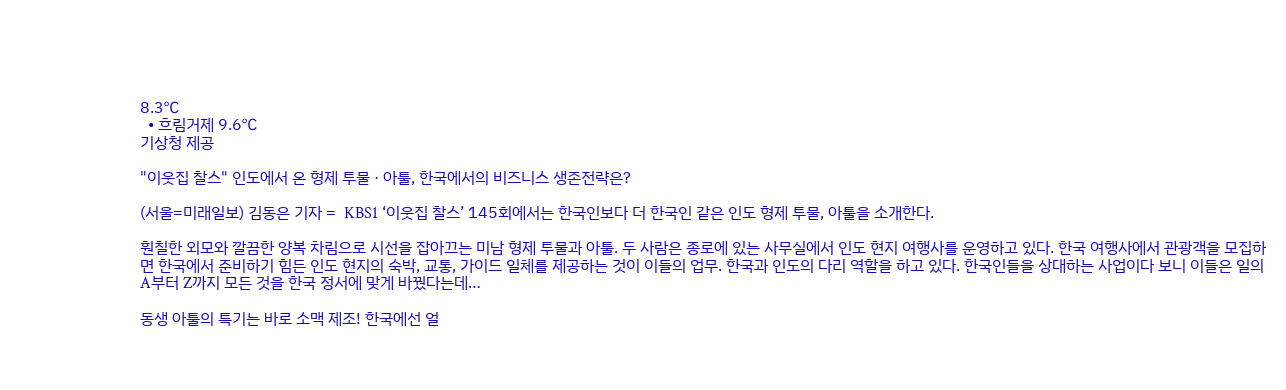8.3℃
  • 흐림거제 9.6℃
기상청 제공

"이웃집 찰스" 인도에서 온 형제 투물 · 아툴, 한국에서의 비즈니스 생존전략은?

(서울=미래일보) 김동은 기자 =  KBS1 ‘이웃집 찰스’ 145회에서는 한국인보다 더 한국인 같은 인도 형제 투물, 아툴을 소개한다.

훤칠한 외모와 깔끔한 양복 차림으로 시선을 잡아끄는 미남 형제 투물과 아툴. 두 사람은 종로에 있는 사무실에서 인도 현지 여행사를 운영하고 있다. 한국 여행사에서 관광객을 모집하면 한국에서 준비하기 힘든 인도 현지의 숙박, 교통, 가이드 일체를 제공하는 것이 이들의 업무. 한국과 인도의 다리 역할을 하고 있다. 한국인들을 상대하는 사업이다 보니 이들은 일의 A부터 Z까지 모든 것을 한국 정서에 맞게 바꿨다는데…

동생 아툴의 특기는 바로 소맥 제조! 한국에선 얼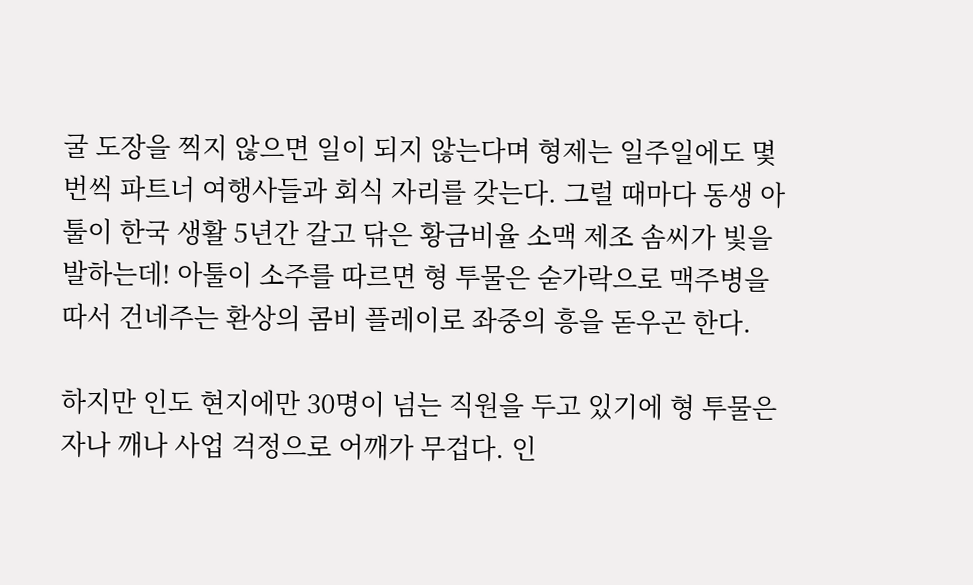굴 도장을 찍지 않으면 일이 되지 않는다며 형제는 일주일에도 몇 번씩 파트너 여행사들과 회식 자리를 갖는다. 그럴 때마다 동생 아툴이 한국 생활 5년간 갈고 닦은 황금비율 소맥 제조 솜씨가 빛을 발하는데! 아툴이 소주를 따르면 형 투물은 숟가락으로 맥주병을 따서 건네주는 환상의 콤비 플레이로 좌중의 흥을 돋우곤 한다.

하지만 인도 현지에만 30명이 넘는 직원을 두고 있기에 형 투물은 자나 깨나 사업 걱정으로 어깨가 무겁다. 인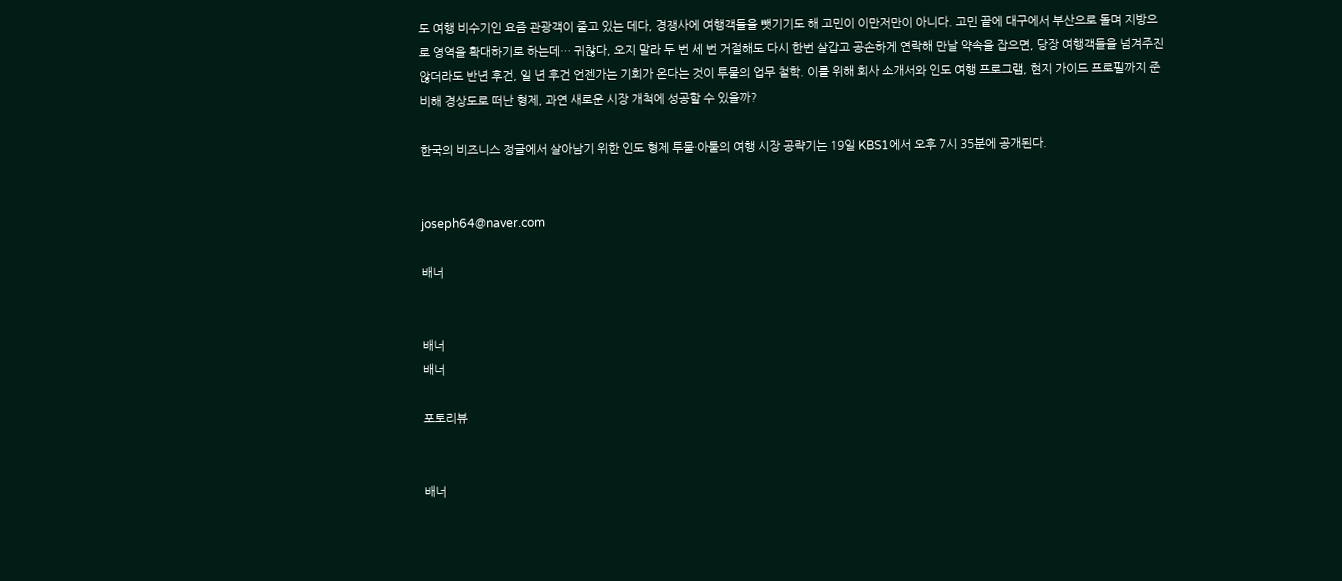도 여행 비수기인 요즘 관광객이 줄고 있는 데다, 경쟁사에 여행객들을 뺏기기도 해 고민이 이만저만이 아니다. 고민 끝에 대구에서 부산으로 돌며 지방으로 영역을 확대하기로 하는데… 귀찮다, 오지 말라 두 번 세 번 거절해도 다시 한번 살갑고 공손하게 연락해 만날 약속을 잡으면, 당장 여행객들을 넘겨주진 않더라도 반년 후건, 일 년 후건 언젠가는 기회가 온다는 것이 투물의 업무 철학. 이를 위해 회사 소개서와 인도 여행 프로그램, 현지 가이드 프로필까지 준비해 경상도로 떠난 형제, 과연 새로운 시장 개척에 성공할 수 있을까?

한국의 비즈니스 정글에서 살아남기 위한 인도 형제 투물·아툴의 여행 시장 공략기는 19일 KBS1에서 오후 7시 35분에 공개된다.


joseph64@naver.com

배너


배너
배너

포토리뷰


배너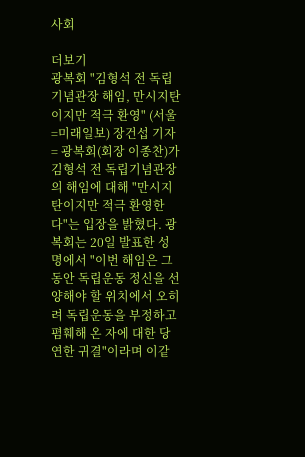사회

더보기
광복회 "김형석 전 독립기념관장 해임, 만시지탄이지만 적극 환영" (서울=미래일보) 장건섭 기자 = 광복회(회장 이종찬)가 김형석 전 독립기념관장의 해임에 대해 "만시지탄이지만 적극 환영한다"는 입장을 밝혔다. 광복회는 20일 발표한 성명에서 "이번 해임은 그동안 독립운동 정신을 선양해야 할 위치에서 오히려 독립운동을 부정하고 폄훼해 온 자에 대한 당연한 귀결"이라며 이같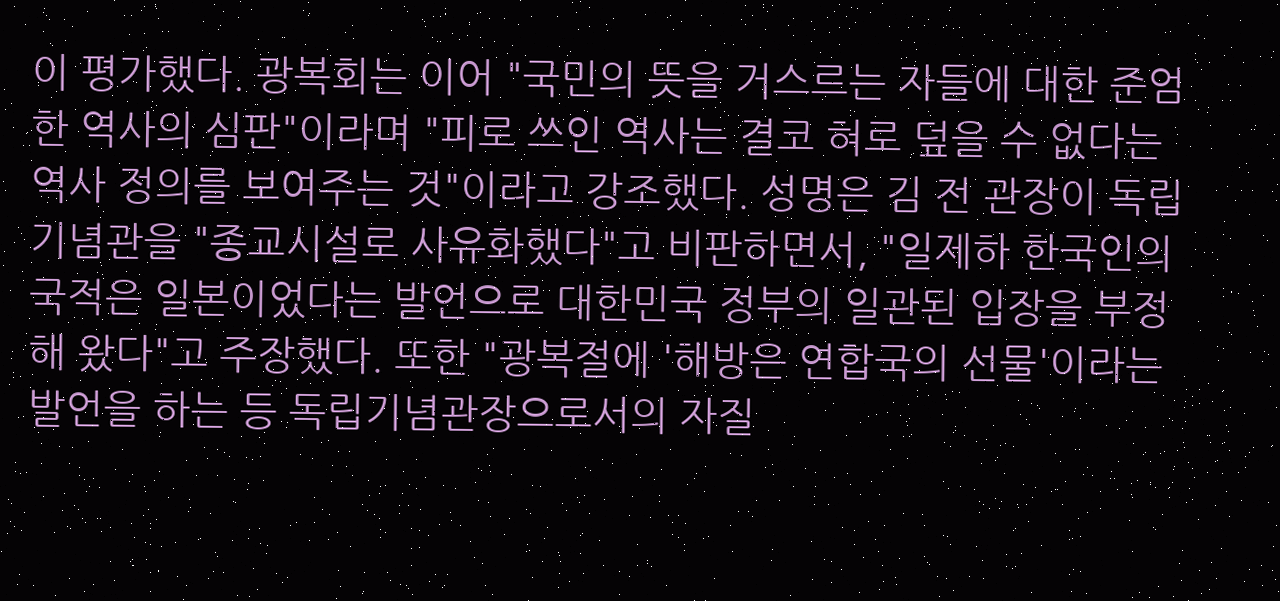이 평가했다. 광복회는 이어 "국민의 뜻을 거스르는 자들에 대한 준엄한 역사의 심판"이라며 "피로 쓰인 역사는 결코 혀로 덮을 수 없다는 역사 정의를 보여주는 것"이라고 강조했다. 성명은 김 전 관장이 독립기념관을 "종교시설로 사유화했다"고 비판하면서, "일제하 한국인의 국적은 일본이었다는 발언으로 대한민국 정부의 일관된 입장을 부정해 왔다"고 주장했다. 또한 "광복절에 '해방은 연합국의 선물'이라는 발언을 하는 등 독립기념관장으로서의 자질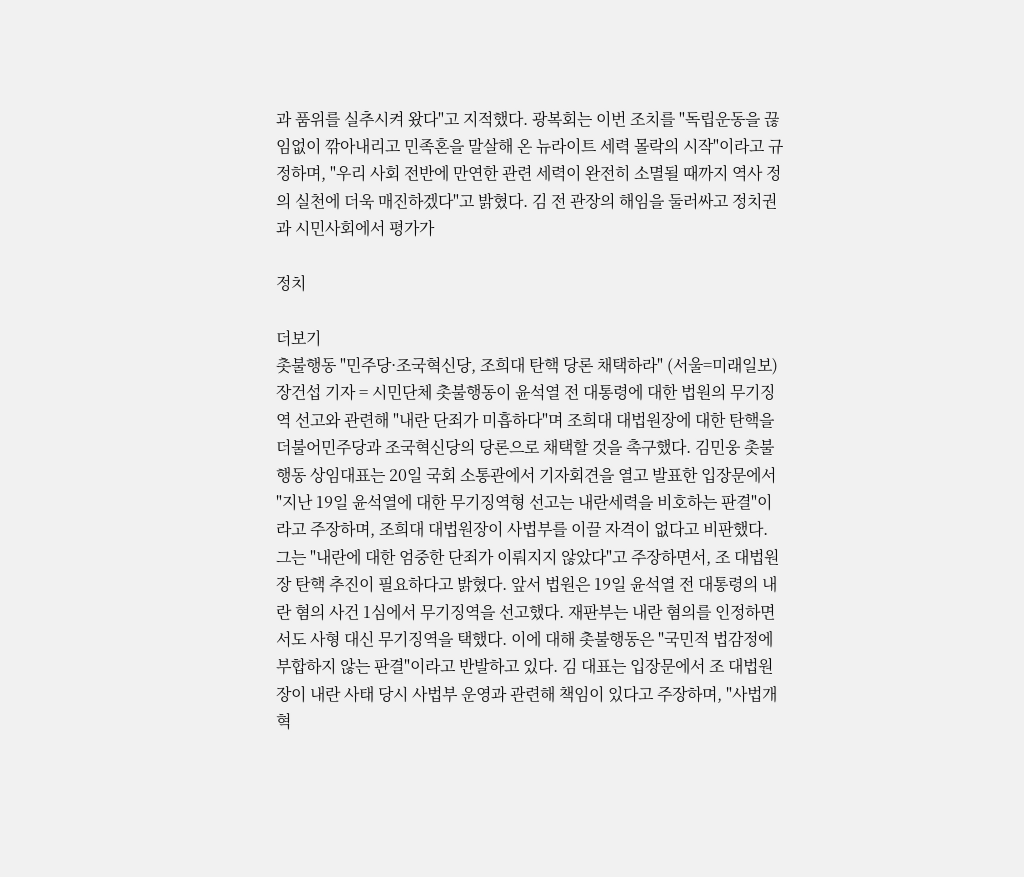과 품위를 실추시켜 왔다"고 지적했다. 광복회는 이번 조치를 "독립운동을 끊임없이 깎아내리고 민족혼을 말살해 온 뉴라이트 세력 몰락의 시작"이라고 규정하며, "우리 사회 전반에 만연한 관련 세력이 완전히 소멸될 때까지 역사 정의 실천에 더욱 매진하겠다"고 밝혔다. 김 전 관장의 해임을 둘러싸고 정치권과 시민사회에서 평가가

정치

더보기
촛불행동 "민주당·조국혁신당, 조희대 탄핵 당론 채택하라" (서울=미래일보) 장건섭 기자 = 시민단체 촛불행동이 윤석열 전 대통령에 대한 법원의 무기징역 선고와 관련해 "내란 단죄가 미흡하다"며 조희대 대법원장에 대한 탄핵을 더불어민주당과 조국혁신당의 당론으로 채택할 것을 촉구했다. 김민웅 촛불행동 상임대표는 20일 국회 소통관에서 기자회견을 열고 발표한 입장문에서 "지난 19일 윤석열에 대한 무기징역형 선고는 내란세력을 비호하는 판결"이라고 주장하며, 조희대 대법원장이 사법부를 이끌 자격이 없다고 비판했다. 그는 "내란에 대한 엄중한 단죄가 이뤄지지 않았다"고 주장하면서, 조 대법원장 탄핵 추진이 필요하다고 밝혔다. 앞서 법원은 19일 윤석열 전 대통령의 내란 혐의 사건 1심에서 무기징역을 선고했다. 재판부는 내란 혐의를 인정하면서도 사형 대신 무기징역을 택했다. 이에 대해 촛불행동은 "국민적 법감정에 부합하지 않는 판결"이라고 반발하고 있다. 김 대표는 입장문에서 조 대법원장이 내란 사태 당시 사법부 운영과 관련해 책임이 있다고 주장하며, "사법개혁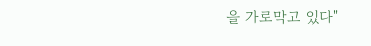을 가로막고 있다"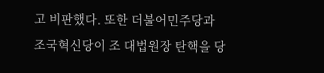고 비판했다. 또한 더불어민주당과 조국혁신당이 조 대법원장 탄핵을 당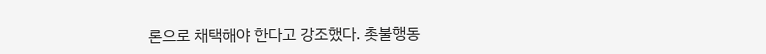론으로 채택해야 한다고 강조했다. 촛불행동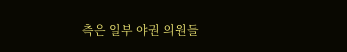측은 일부 야권 의원들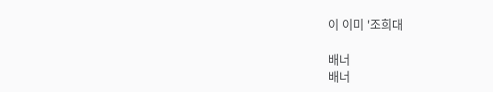이 이미 '조희대

배너
배너